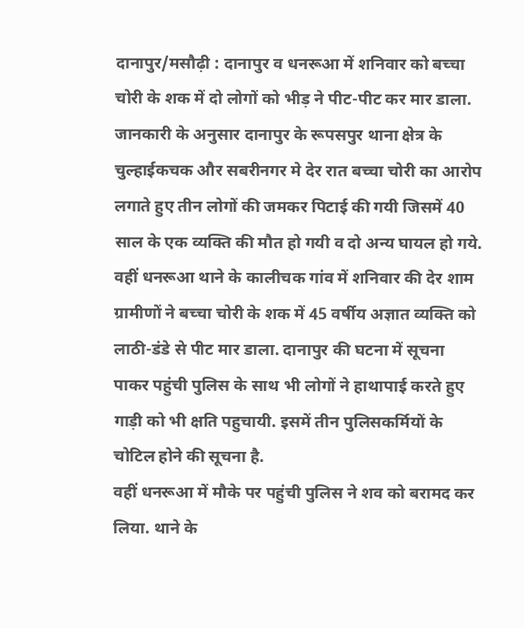दानापुर/मसौढ़ी : दानापुर व धनरूआ में शनिवार को बच्चा चोरी के शक में दो लोगों को भीड़ ने पीट-पीट कर मार डाला. जानकारी के अनुसार दानापुर के रूपसपुर थाना क्षेत्र के चुल्हाईकचक और सबरीनगर मे देर रात बच्चा चोरी का आरोप लगाते हुए तीन लोगों की जमकर पिटाई की गयी जिसमें 40 साल के एक व्यक्ति की मौत हो गयी व दो अन्य घायल हो गये.
वहीं धनरूआ थाने के कालीचक गांव में शनिवार की देर शाम ग्रामीणों ने बच्चा चोरी के शक में 45 वर्षीय अज्ञात व्यक्ति को लाठी-डंडे से पीट मार डाला. दानापुर की घटना में सूचना पाकर पहुंची पुलिस के साथ भी लोगों ने हाथापाई करते हुए गाड़ी को भी क्षति पहुचायी. इसमें तीन पुलिसकर्मियों के चोटिल होने की सूचना है.
वहीं धनरूआ में मौके पर पहुंची पुलिस ने शव को बरामद कर लिया. थाने के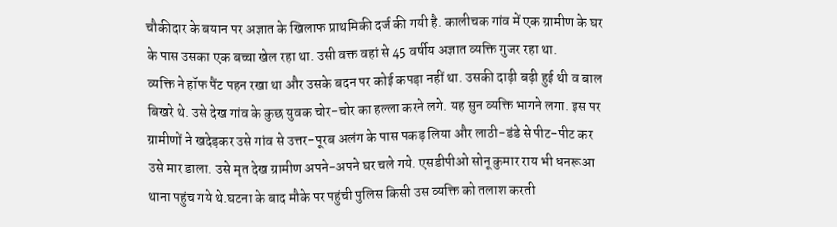चौकीदार के बयान पर अज्ञात के खिलाफ प्राथमिकी दर्ज की गयी है. कालीचक गांव में एक ग्रामीण के घर के पास उसका एक बच्चा खेल रहा था. उसी वक्त वहां से 45 वर्षीय अज्ञात व्यक्ति गुजर रहा था.
व्यक्ति ने हॉफ पैंट पहन रखा था और उसके बदन पर कोई कपड़ा नहीं था. उसकी दाढ़ी बढ़ी हुई थी व बाल बिखरे थे. उसे देख गांव के कुछ युवक चोर-चोर का हल्ला करने लगे. यह सुन व्यक्ति भागने लगा. इस पर ग्रामीणों ने खदेड़कर उसे गांव से उत्तर-पूरब अलंग के पास पकड़ लिया और लाठी-डंडे से पीट-पीट कर उसे मार डाला. उसे मृत देख ग्रामीण अपने-अपने घर चले गये. एसडीपीओ सोनू कुमार राय भी धनरूआ थाना पहुंच गये थे.घटना के बाद मौके पर पहुंची पुलिस किसी उस व्यक्ति को तलाश करती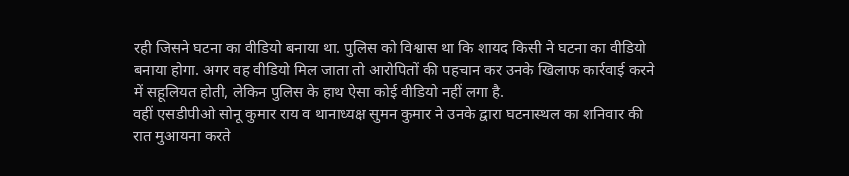रही जिसने घटना का वीडियो बनाया था. पुलिस को विश्वास था कि शायद किसी ने घटना का वीडियो बनाया होगा. अगर वह वीडियो मिल जाता तो आरोपितों की पहचान कर उनके खिलाफ कार्रवाई करने में सहूलियत होती, लेकिन पुलिस के हाथ ऐसा कोई वीडियो नहीं लगा है.
वहीं एसडीपीओ सोनू कुमार राय व थानाध्यक्ष सुमन कुमार ने उनके द्वारा घटनास्थल का शनिवार की रात मुआयना करते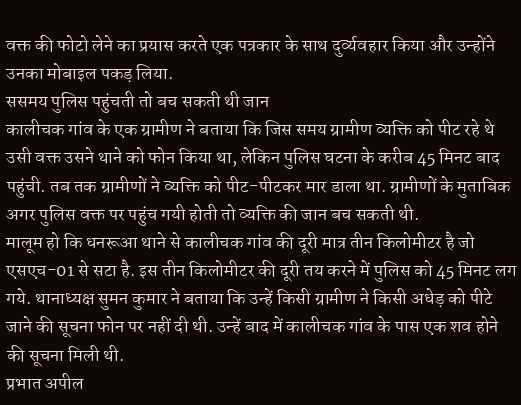वक्त की फोटो लेने का प्रयास करते एक पत्रकार के साथ दुर्व्यवहार किया और उन्होंने उनका मोबाइल पकड़ लिया.
ससमय पुलिस पहुंचती तो बच सकती थी जान
कालीचक गांव के एक ग्रामीण ने बताया कि जिस समय ग्रामीण व्यक्ति को पीट रहे थे उसी वक्त उसने थाने को फोन किया था, लेकिन पुलिस घटना के करीब 45 मिनट बाद पहुंची. तब तक ग्रामीणों ने व्यक्ति को पीट-पीटकर मार डाला था. ग्रामीणों के मुताबिक अगर पुलिस वक्त पर पहुंच गयी होती तो व्यक्ति की जान बच सकती थी.
मालूम हो कि धनरूआ थाने से कालीचक गांव की दूरी मात्र तीन किलोमीटर है जो एसएच-01 से सटा है. इस तीन किलोमीटर की दूरी तय करने में पुलिस को 45 मिनट लग गये. थानाध्यक्ष सुमन कुमार ने बताया कि उन्हें किसी ग्रामीण ने किसी अधेड़ को पीटे जाने की सूचना फोन पर नहीं दी थी. उन्हें बाद में कालीचक गांव के पास एक शव होने की सूचना मिली थी.
प्रभात अपील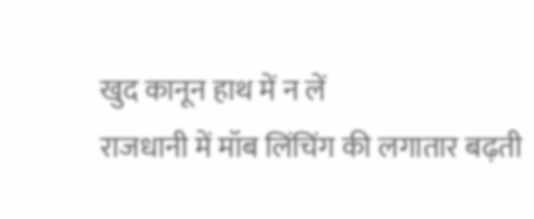खुद कानून हाथ में न लें
राजधानी में मॉब लिंचिंग की लगातार बढ़ती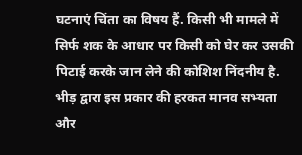घटनाएं चिंता का विषय हैं. किसी भी मामले में सिर्फ शक के आधार पर किसी को घेर कर उसकी पिटाई करके जान लेने की कोशिश निंदनीय है. भीड़ द्वारा इस प्रकार की हरकत मानव सभ्यता और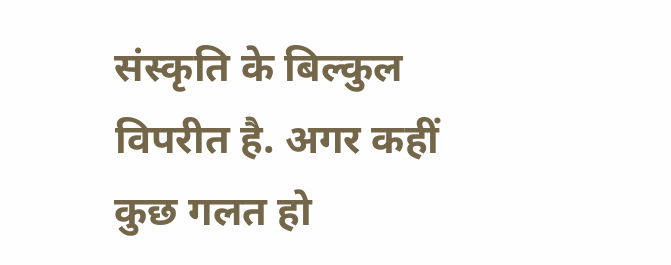संस्कृति के बिल्कुल विपरीत है. अगर कहीं कुछ गलत हो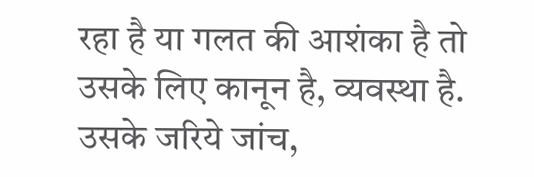रहा है या गलत की आशंका है तो उसके लिए कानून है, व्यवस्था है. उसके जरिये जांच,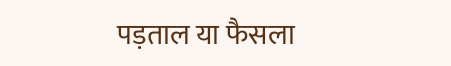पड़ताल या फैसला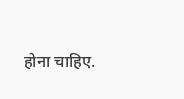होना चाहिए.